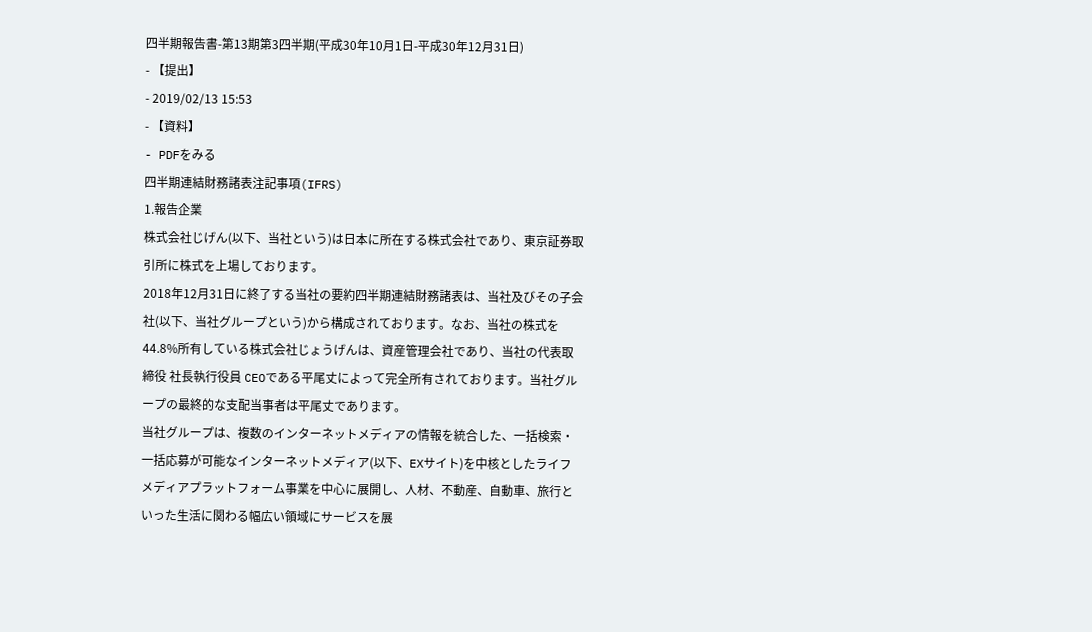四半期報告書-第13期第3四半期(平成30年10月1日-平成30年12月31日)
- 【提出】
- 2019/02/13 15:53
- 【資料】
- PDFをみる
四半期連結財務諸表注記事項(IFRS)
1.報告企業
株式会社じげん(以下、当社という)は日本に所在する株式会社であり、東京証券取引所に株式を上場しております。
2018年12月31日に終了する当社の要約四半期連結財務諸表は、当社及びその子会社(以下、当社グループという)から構成されております。なお、当社の株式を44.8%所有している株式会社じょうげんは、資産管理会社であり、当社の代表取締役 社長執行役員 CEOである平尾丈によって完全所有されております。当社グループの最終的な支配当事者は平尾丈であります。
当社グループは、複数のインターネットメディアの情報を統合した、一括検索・一括応募が可能なインターネットメディア(以下、EXサイト)を中核としたライフメディアプラットフォーム事業を中心に展開し、人材、不動産、自動車、旅行といった生活に関わる幅広い領域にサービスを展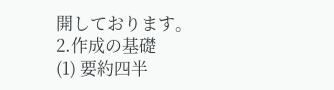開しております。
2.作成の基礎
(1) 要約四半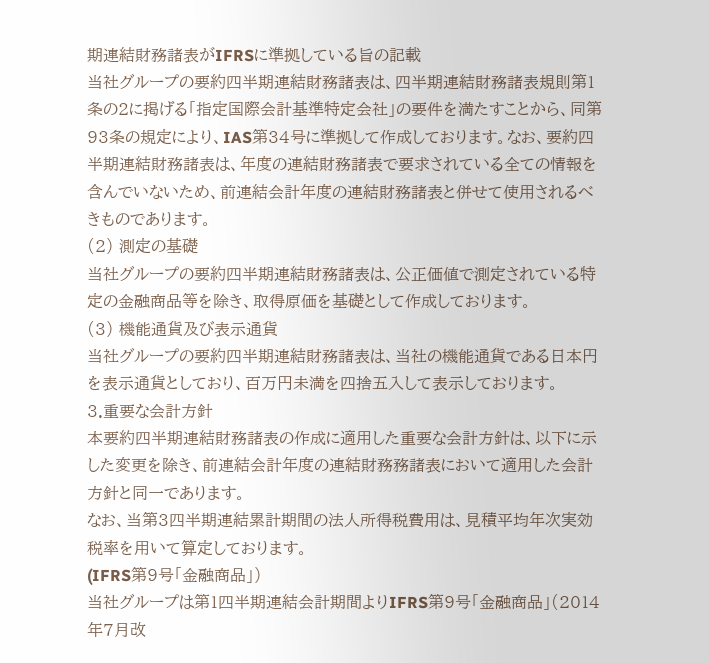期連結財務諸表がIFRSに準拠している旨の記載
当社グループの要約四半期連結財務諸表は、四半期連結財務諸表規則第1条の2に掲げる「指定国際会計基準特定会社」の要件を満たすことから、同第93条の規定により、IAS第34号に準拠して作成しております。なお、要約四半期連結財務諸表は、年度の連結財務諸表で要求されている全ての情報を含んでいないため、前連結会計年度の連結財務諸表と併せて使用されるべきものであります。
(2) 測定の基礎
当社グループの要約四半期連結財務諸表は、公正価値で測定されている特定の金融商品等を除き、取得原価を基礎として作成しております。
(3) 機能通貨及び表示通貨
当社グループの要約四半期連結財務諸表は、当社の機能通貨である日本円を表示通貨としており、百万円未満を四捨五入して表示しております。
3.重要な会計方針
本要約四半期連結財務諸表の作成に適用した重要な会計方針は、以下に示した変更を除き、前連結会計年度の連結財務務諸表において適用した会計方針と同一であります。
なお、当第3四半期連結累計期間の法人所得税費用は、見積平均年次実効税率を用いて算定しております。
(IFRS第9号「金融商品」)
当社グループは第1四半期連結会計期間よりIFRS第9号「金融商品」(2014年7月改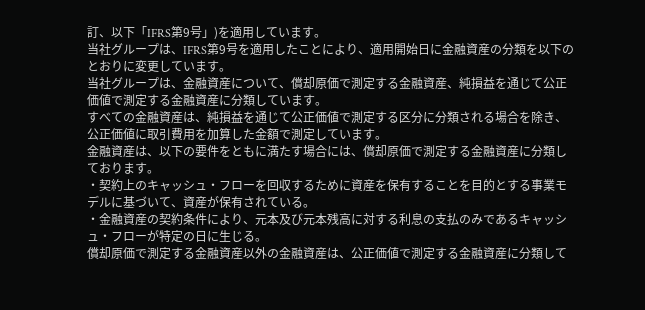訂、以下「IFRS第9号」)を適用しています。
当社グループは、IFRS第9号を適用したことにより、適用開始日に金融資産の分類を以下のとおりに変更しています。
当社グループは、金融資産について、償却原価で測定する金融資産、純損益を通じて公正価値で測定する金融資産に分類しています。
すべての金融資産は、純損益を通じて公正価値で測定する区分に分類される場合を除き、公正価値に取引費用を加算した金額で測定しています。
金融資産は、以下の要件をともに満たす場合には、償却原価で測定する金融資産に分類しております。
・契約上のキャッシュ・フローを回収するために資産を保有することを目的とする事業モデルに基づいて、資産が保有されている。
・金融資産の契約条件により、元本及び元本残高に対する利息の支払のみであるキャッシュ・フローが特定の日に生じる。
償却原価で測定する金融資産以外の金融資産は、公正価値で測定する金融資産に分類して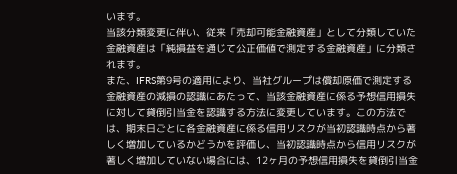います。
当該分類変更に伴い、従来「売却可能金融資産」として分類していた金融資産は「純損益を通じて公正価値で測定する金融資産」に分類されます。
また、IFRS第9号の適用により、当社グループは償却原価で測定する金融資産の減損の認識にあたって、当該金融資産に係る予想信用損失に対して貸倒引当金を認識する方法に変更しています。この方法では、期末日ごとに各金融資産に係る信用リスクが当初認識時点から著しく増加しているかどうかを評価し、当初認識時点から信用リスクが著しく増加していない場合には、12ヶ月の予想信用損失を貸倒引当金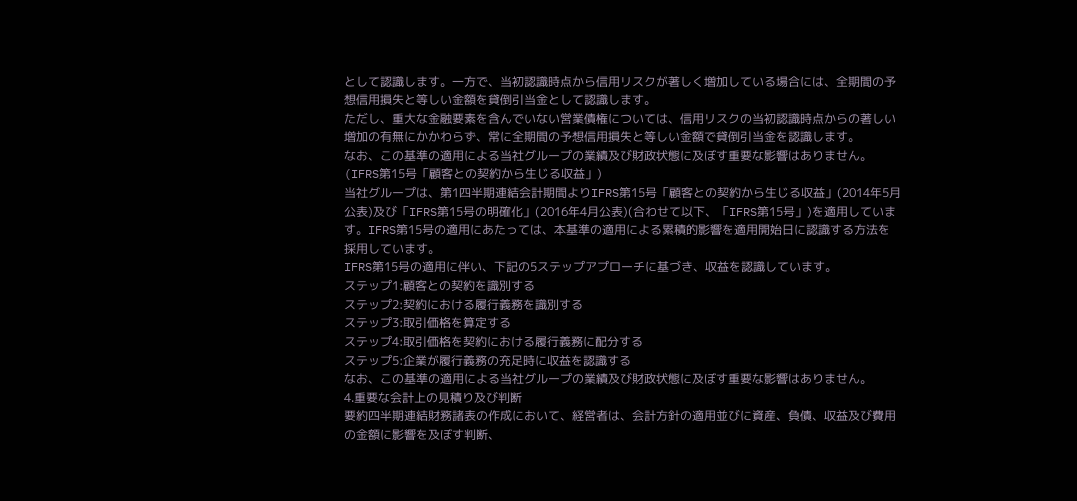として認識します。一方で、当初認識時点から信用リスクが著しく増加している場合には、全期間の予想信用損失と等しい金額を貸倒引当金として認識します。
ただし、重大な金融要素を含んでいない営業債権については、信用リスクの当初認識時点からの著しい増加の有無にかかわらず、常に全期間の予想信用損失と等しい金額で貸倒引当金を認識します。
なお、この基準の適用による当社グループの業績及び財政状態に及ぼす重要な影響はありません。
(IFRS第15号「顧客との契約から生じる収益」)
当社グループは、第1四半期連結会計期間よりIFRS第15号「顧客との契約から生じる収益」(2014年5月公表)及び「IFRS第15号の明確化」(2016年4月公表)(合わせて以下、「IFRS第15号」)を適用しています。IFRS第15号の適用にあたっては、本基準の適用による累積的影響を適用開始日に認識する方法を採用しています。
IFRS第15号の適用に伴い、下記の5ステップアプローチに基づき、収益を認識しています。
ステップ1:顧客との契約を識別する
ステップ2:契約における履行義務を識別する
ステップ3:取引価格を算定する
ステップ4:取引価格を契約における履行義務に配分する
ステップ5:企業が履行義務の充足時に収益を認識する
なお、この基準の適用による当社グループの業績及び財政状態に及ぼす重要な影響はありません。
4.重要な会計上の見積り及び判断
要約四半期連結財務諸表の作成において、経営者は、会計方針の適用並びに資産、負債、収益及び費用の金額に影響を及ぼす判断、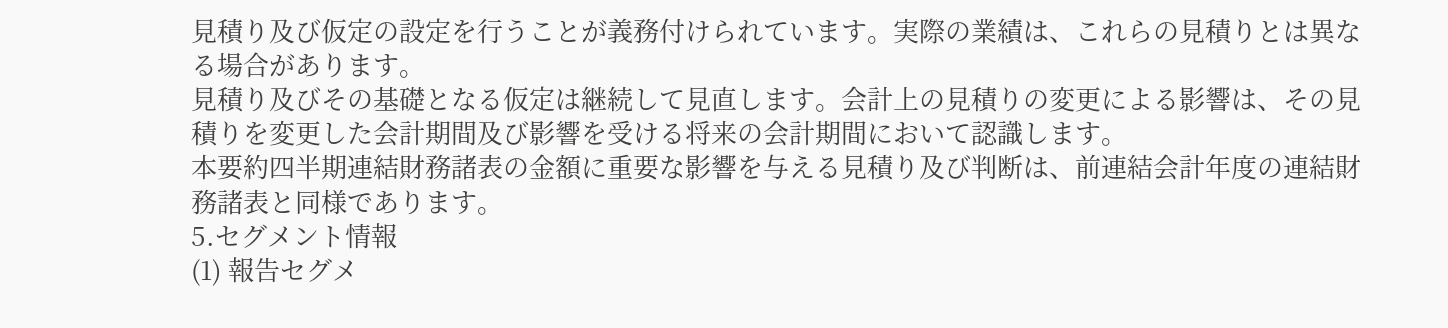見積り及び仮定の設定を行うことが義務付けられています。実際の業績は、これらの見積りとは異なる場合があります。
見積り及びその基礎となる仮定は継続して見直します。会計上の見積りの変更による影響は、その見積りを変更した会計期間及び影響を受ける将来の会計期間において認識します。
本要約四半期連結財務諸表の金額に重要な影響を与える見積り及び判断は、前連結会計年度の連結財務諸表と同様であります。
5.セグメント情報
(1) 報告セグメ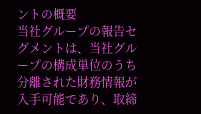ントの概要
当社グループの報告セグメントは、当社グループの構成単位のうち分離された財務情報が入手可能であり、取締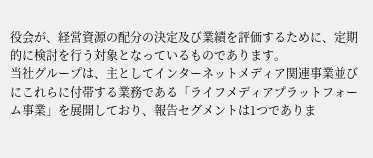役会が、経営資源の配分の決定及び業績を評価するために、定期的に検討を行う対象となっているものであります。
当社グループは、主としてインターネットメディア関連事業並びにこれらに付帯する業務である「ライフメディアプラットフォーム事業」を展開しており、報告セグメントは1つでありま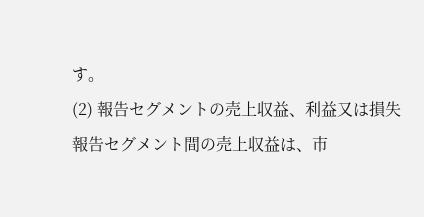す。
(2) 報告セグメントの売上収益、利益又は損失
報告セグメント間の売上収益は、市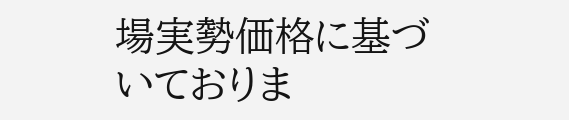場実勢価格に基づいておりま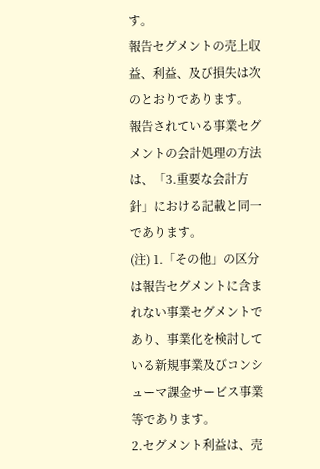す。
報告セグメントの売上収益、利益、及び損失は次のとおりであります。
報告されている事業セグメントの会計処理の方法は、「3.重要な会計方針」における記載と同一であります。
(注) 1.「その他」の区分は報告セグメントに含まれない事業セグメントであり、事業化を検討している新規事業及びコンシューマ課金サービス事業等であります。
2.セグメント利益は、売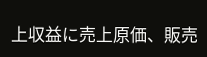上収益に売上原価、販売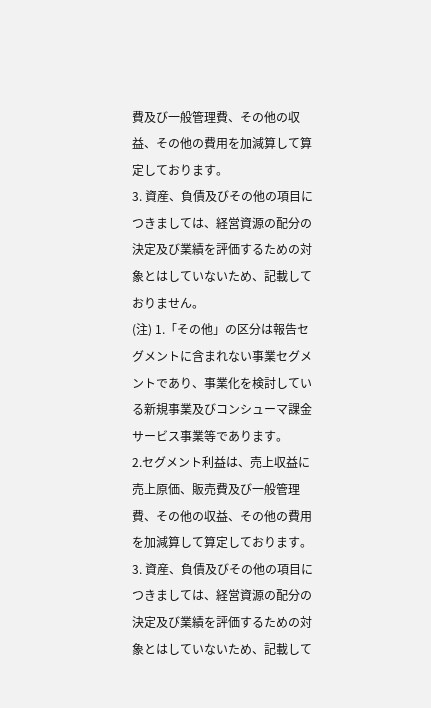費及び一般管理費、その他の収益、その他の費用を加減算して算定しております。
3. 資産、負債及びその他の項目につきましては、経営資源の配分の決定及び業績を評価するための対象とはしていないため、記載しておりません。
(注) 1.「その他」の区分は報告セグメントに含まれない事業セグメントであり、事業化を検討している新規事業及びコンシューマ課金サービス事業等であります。
2.セグメント利益は、売上収益に売上原価、販売費及び一般管理費、その他の収益、その他の費用を加減算して算定しております。
3. 資産、負債及びその他の項目につきましては、経営資源の配分の決定及び業績を評価するための対象とはしていないため、記載して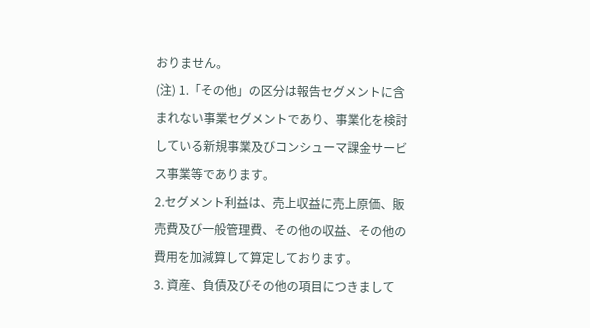おりません。
(注) 1.「その他」の区分は報告セグメントに含まれない事業セグメントであり、事業化を検討している新規事業及びコンシューマ課金サービス事業等であります。
2.セグメント利益は、売上収益に売上原価、販売費及び一般管理費、その他の収益、その他の費用を加減算して算定しております。
3. 資産、負債及びその他の項目につきまして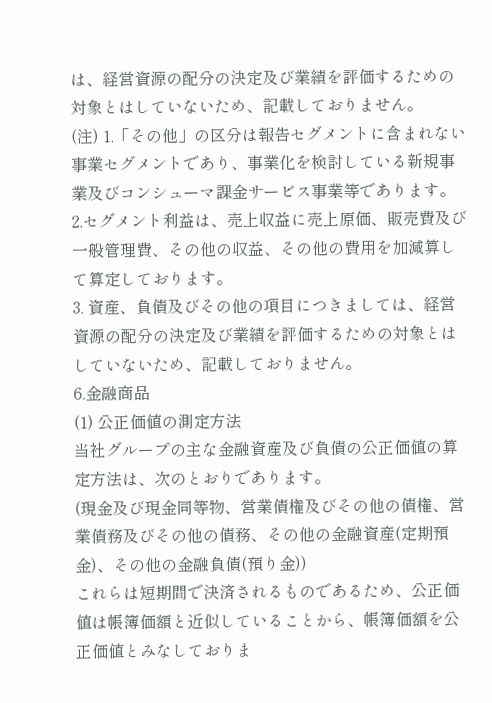は、経営資源の配分の決定及び業績を評価するための対象とはしていないため、記載しておりません。
(注) 1.「その他」の区分は報告セグメントに含まれない事業セグメントであり、事業化を検討している新規事業及びコンシューマ課金サービス事業等であります。
2.セグメント利益は、売上収益に売上原価、販売費及び一般管理費、その他の収益、その他の費用を加減算して算定しております。
3. 資産、負債及びその他の項目につきましては、経営資源の配分の決定及び業績を評価するための対象とはしていないため、記載しておりません。
6.金融商品
(1) 公正価値の測定方法
当社グループの主な金融資産及び負債の公正価値の算定方法は、次のとおりであります。
(現金及び現金同等物、営業債権及びその他の債権、営業債務及びその他の債務、その他の金融資産(定期預金)、その他の金融負債(預り金))
これらは短期間で決済されるものであるため、公正価値は帳簿価額と近似していることから、帳簿価額を公正価値とみなしておりま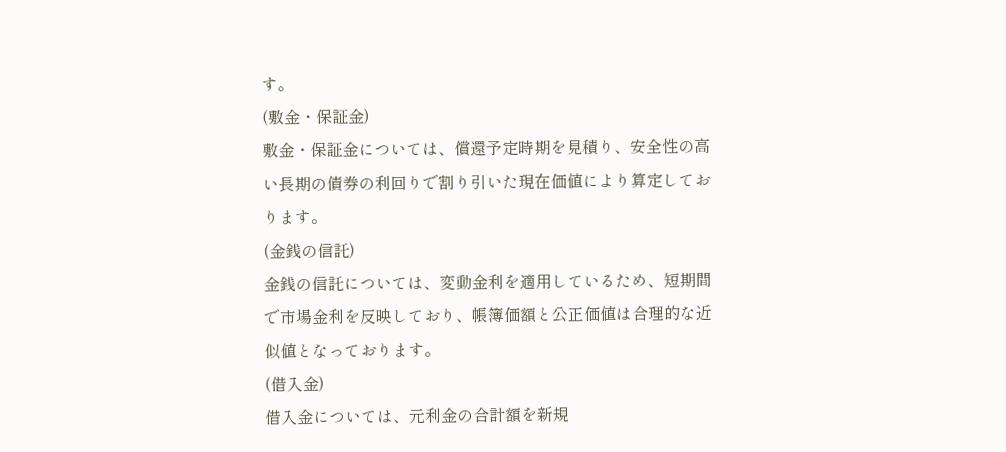す。
(敷金・保証金)
敷金・保証金については、償還予定時期を見積り、安全性の高い長期の債券の利回りで割り引いた現在価値により算定しております。
(金銭の信託)
金銭の信託については、変動金利を適用しているため、短期間で市場金利を反映しており、帳簿価額と公正価値は合理的な近似値となっております。
(借入金)
借入金については、元利金の合計額を新規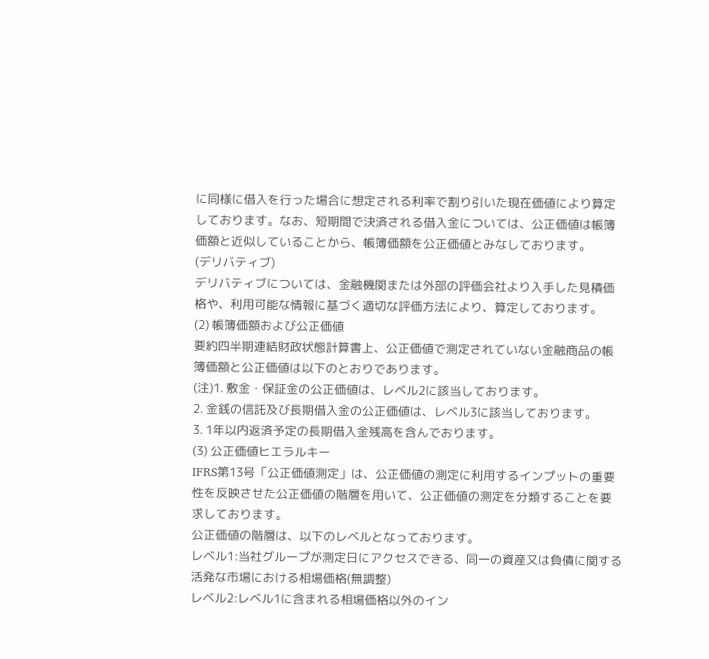に同様に借入を行った場合に想定される利率で割り引いた現在価値により算定しております。なお、短期間で決済される借入金については、公正価値は帳簿価額と近似していることから、帳簿価額を公正価値とみなしております。
(デリバティブ)
デリバティブについては、金融機関または外部の評価会社より入手した見積価格や、利用可能な情報に基づく適切な評価方法により、算定しております。
(2) 帳簿価額および公正価値
要約四半期連結財政状態計算書上、公正価値で測定されていない金融商品の帳簿価額と公正価値は以下のとおりであります。
(注)1. 敷金・保証金の公正価値は、レベル2に該当しております。
2. 金銭の信託及び長期借入金の公正価値は、レベル3に該当しております。
3. 1年以内返済予定の長期借入金残高を含んでおります。
(3) 公正価値ヒエラルキー
IFRS第13号「公正価値測定」は、公正価値の測定に利用するインプットの重要性を反映させた公正価値の階層を用いて、公正価値の測定を分類することを要求しております。
公正価値の階層は、以下のレベルとなっております。
レベル1:当社グループが測定日にアクセスできる、同一の資産又は負債に関する活発な市場における相場価格(無調整)
レベル2:レベル1に含まれる相場価格以外のイン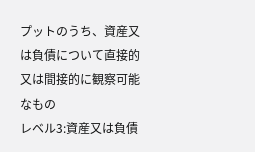プットのうち、資産又は負債について直接的又は間接的に観察可能なもの
レベル3:資産又は負債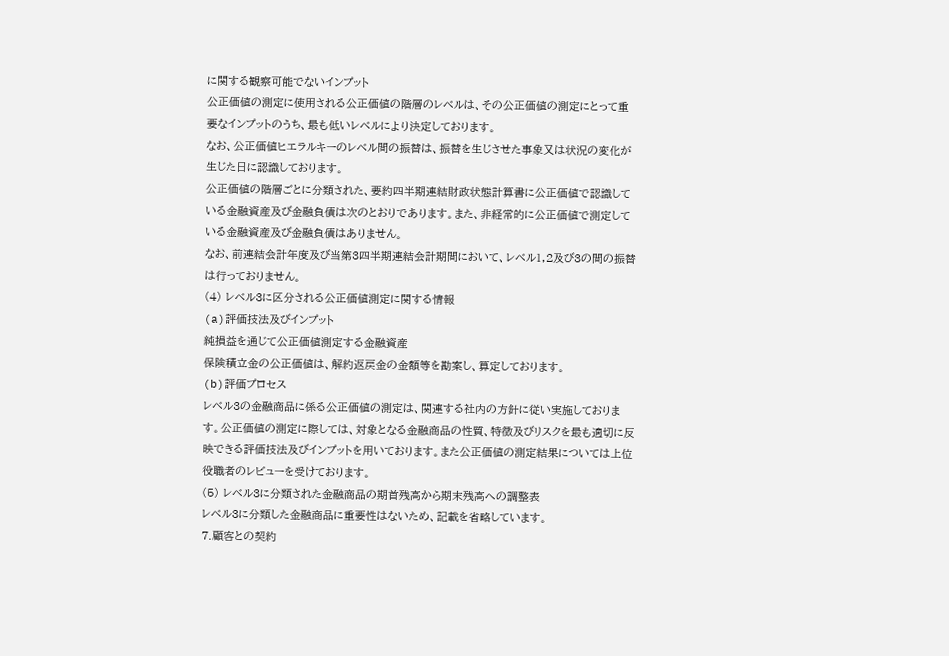に関する観察可能でないインプット
公正価値の測定に使用される公正価値の階層のレベルは、その公正価値の測定にとって重要なインプットのうち、最も低いレベルにより決定しております。
なお、公正価値ヒエラルキーのレベル間の振替は、振替を生じさせた事象又は状況の変化が生じた日に認識しております。
公正価値の階層ごとに分類された、要約四半期連結財政状態計算書に公正価値で認識している金融資産及び金融負債は次のとおりであります。また、非経常的に公正価値で測定している金融資産及び金融負債はありません。
なお、前連結会計年度及び当第3四半期連結会計期間において、レベル1,2及び3の間の振替は行っておりません。
(4) レベル3に区分される公正価値測定に関する情報
(a)評価技法及びインプット
純損益を通じて公正価値測定する金融資産
保険積立金の公正価値は、解約返戻金の金額等を勘案し、算定しております。
(b)評価プロセス
レベル3の金融商品に係る公正価値の測定は、関連する社内の方針に従い実施しております。公正価値の測定に際しては、対象となる金融商品の性質、特徴及びリスクを最も適切に反映できる評価技法及びインプットを用いております。また公正価値の測定結果については上位役職者のレビューを受けております。
(5) レベル3に分類された金融商品の期首残高から期末残高への調整表
レベル3に分類した金融商品に重要性はないため、記載を省略しています。
7.顧客との契約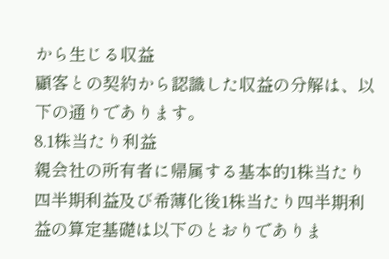から生じる収益
顧客との契約から認識した収益の分解は、以下の通りであります。
8.1株当たり利益
親会社の所有者に帰属する基本的1株当たり四半期利益及び希薄化後1株当たり四半期利益の算定基礎は以下のとおりでありま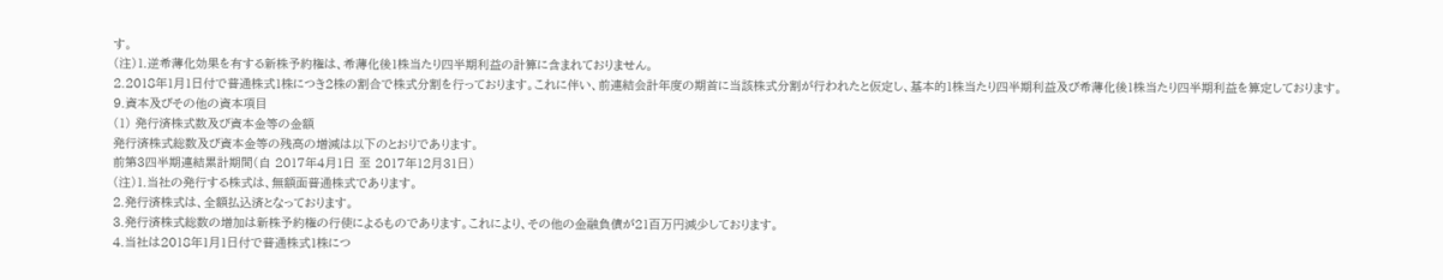す。
(注)1.逆希薄化効果を有する新株予約権は、希薄化後1株当たり四半期利益の計算に含まれておりません。
2.2018年1月1日付で普通株式1株につき2株の割合で株式分割を行っております。これに伴い、前連結会計年度の期首に当該株式分割が行われたと仮定し、基本的1株当たり四半期利益及び希薄化後1株当たり四半期利益を算定しております。
9.資本及びその他の資本項目
(1) 発行済株式数及び資本金等の金額
発行済株式総数及び資本金等の残高の増減は以下のとおりであります。
前第3四半期連結累計期間(自 2017年4月1日 至 2017年12月31日)
(注)1.当社の発行する株式は、無額面普通株式であります。
2.発行済株式は、全額払込済となっております。
3.発行済株式総数の増加は新株予約権の行使によるものであります。これにより、その他の金融負債が21百万円減少しております。
4.当社は2018年1月1日付で普通株式1株につ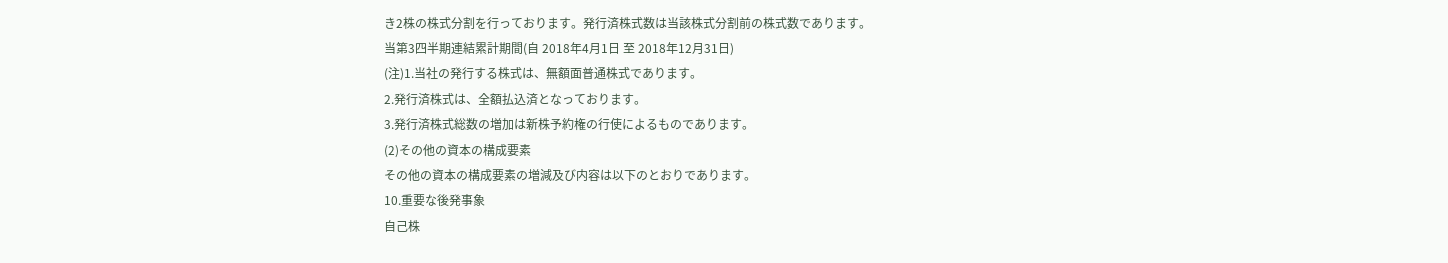き2株の株式分割を行っております。発行済株式数は当該株式分割前の株式数であります。
当第3四半期連結累計期間(自 2018年4月1日 至 2018年12月31日)
(注)1.当社の発行する株式は、無額面普通株式であります。
2.発行済株式は、全額払込済となっております。
3.発行済株式総数の増加は新株予約権の行使によるものであります。
(2)その他の資本の構成要素
その他の資本の構成要素の増減及び内容は以下のとおりであります。
10.重要な後発事象
自己株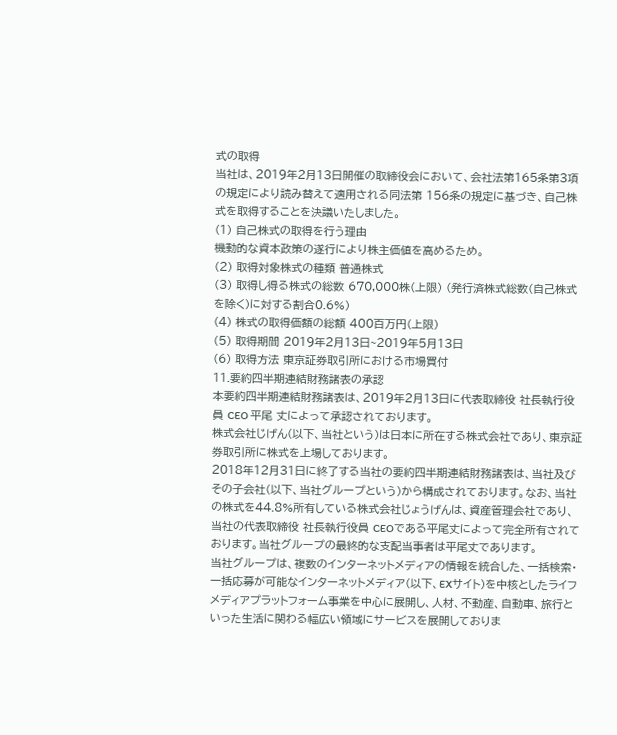式の取得
当社は、2019年2月13日開催の取締役会において、会社法第165条第3項の規定により読み替えて適用される同法第 156条の規定に基づき、自己株式を取得することを決議いたしました。
(1) 自己株式の取得を行う理由
機動的な資本政策の遂行により株主価値を高めるため。
(2) 取得対象株式の種類 普通株式
(3) 取得し得る株式の総数 670,000株(上限) (発行済株式総数(自己株式を除く)に対する割合0.6%)
(4) 株式の取得価額の総額 400百万円(上限)
(5) 取得期間 2019年2月13日~2019年5月13日
(6) 取得方法 東京証券取引所における市場買付
11.要約四半期連結財務諸表の承認
本要約四半期連結財務諸表は、2019年2月13日に代表取締役 社長執行役員 CEO 平尾 丈によって承認されております。
株式会社じげん(以下、当社という)は日本に所在する株式会社であり、東京証券取引所に株式を上場しております。
2018年12月31日に終了する当社の要約四半期連結財務諸表は、当社及びその子会社(以下、当社グループという)から構成されております。なお、当社の株式を44.8%所有している株式会社じょうげんは、資産管理会社であり、当社の代表取締役 社長執行役員 CEOである平尾丈によって完全所有されております。当社グループの最終的な支配当事者は平尾丈であります。
当社グループは、複数のインターネットメディアの情報を統合した、一括検索・一括応募が可能なインターネットメディア(以下、EXサイト)を中核としたライフメディアプラットフォーム事業を中心に展開し、人材、不動産、自動車、旅行といった生活に関わる幅広い領域にサービスを展開しておりま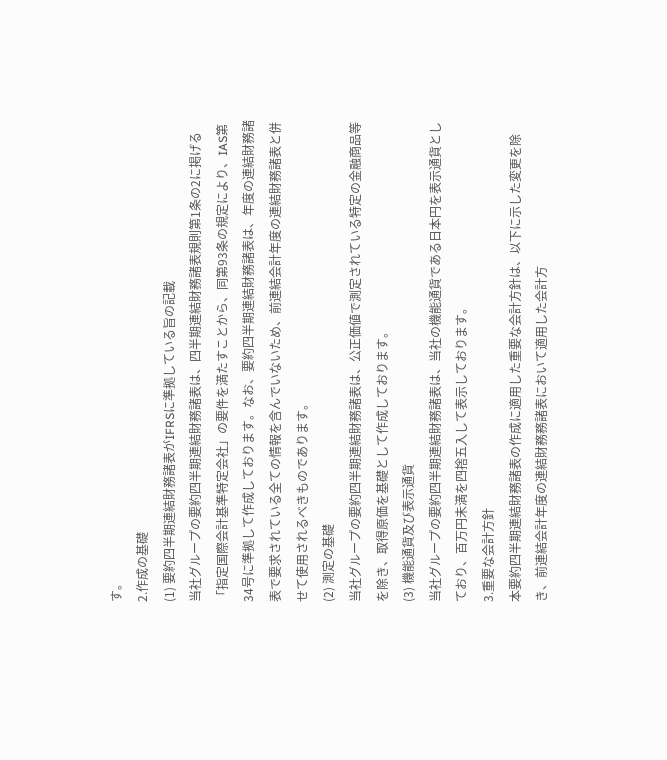す。
2.作成の基礎
(1) 要約四半期連結財務諸表がIFRSに準拠している旨の記載
当社グループの要約四半期連結財務諸表は、四半期連結財務諸表規則第1条の2に掲げる「指定国際会計基準特定会社」の要件を満たすことから、同第93条の規定により、IAS第34号に準拠して作成しております。なお、要約四半期連結財務諸表は、年度の連結財務諸表で要求されている全ての情報を含んでいないため、前連結会計年度の連結財務諸表と併せて使用されるべきものであります。
(2) 測定の基礎
当社グループの要約四半期連結財務諸表は、公正価値で測定されている特定の金融商品等を除き、取得原価を基礎として作成しております。
(3) 機能通貨及び表示通貨
当社グループの要約四半期連結財務諸表は、当社の機能通貨である日本円を表示通貨としており、百万円未満を四捨五入して表示しております。
3.重要な会計方針
本要約四半期連結財務諸表の作成に適用した重要な会計方針は、以下に示した変更を除き、前連結会計年度の連結財務務諸表において適用した会計方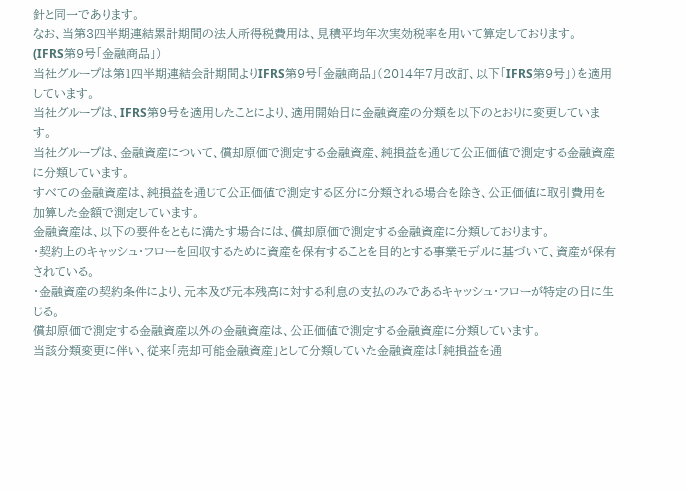針と同一であります。
なお、当第3四半期連結累計期間の法人所得税費用は、見積平均年次実効税率を用いて算定しております。
(IFRS第9号「金融商品」)
当社グループは第1四半期連結会計期間よりIFRS第9号「金融商品」(2014年7月改訂、以下「IFRS第9号」)を適用しています。
当社グループは、IFRS第9号を適用したことにより、適用開始日に金融資産の分類を以下のとおりに変更しています。
当社グループは、金融資産について、償却原価で測定する金融資産、純損益を通じて公正価値で測定する金融資産に分類しています。
すべての金融資産は、純損益を通じて公正価値で測定する区分に分類される場合を除き、公正価値に取引費用を加算した金額で測定しています。
金融資産は、以下の要件をともに満たす場合には、償却原価で測定する金融資産に分類しております。
・契約上のキャッシュ・フローを回収するために資産を保有することを目的とする事業モデルに基づいて、資産が保有されている。
・金融資産の契約条件により、元本及び元本残高に対する利息の支払のみであるキャッシュ・フローが特定の日に生じる。
償却原価で測定する金融資産以外の金融資産は、公正価値で測定する金融資産に分類しています。
当該分類変更に伴い、従来「売却可能金融資産」として分類していた金融資産は「純損益を通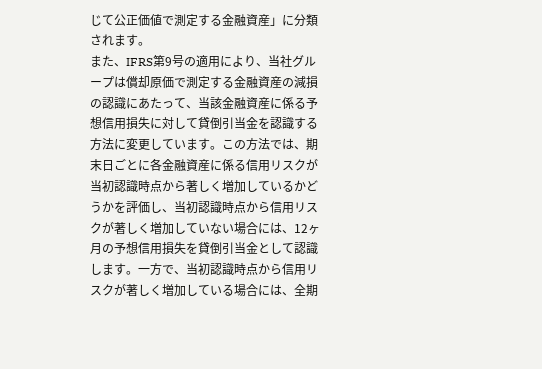じて公正価値で測定する金融資産」に分類されます。
また、IFRS第9号の適用により、当社グループは償却原価で測定する金融資産の減損の認識にあたって、当該金融資産に係る予想信用損失に対して貸倒引当金を認識する方法に変更しています。この方法では、期末日ごとに各金融資産に係る信用リスクが当初認識時点から著しく増加しているかどうかを評価し、当初認識時点から信用リスクが著しく増加していない場合には、12ヶ月の予想信用損失を貸倒引当金として認識します。一方で、当初認識時点から信用リスクが著しく増加している場合には、全期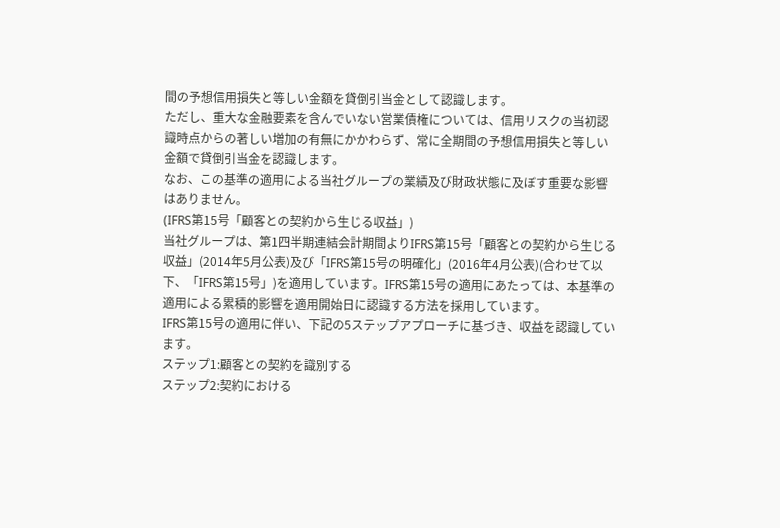間の予想信用損失と等しい金額を貸倒引当金として認識します。
ただし、重大な金融要素を含んでいない営業債権については、信用リスクの当初認識時点からの著しい増加の有無にかかわらず、常に全期間の予想信用損失と等しい金額で貸倒引当金を認識します。
なお、この基準の適用による当社グループの業績及び財政状態に及ぼす重要な影響はありません。
(IFRS第15号「顧客との契約から生じる収益」)
当社グループは、第1四半期連結会計期間よりIFRS第15号「顧客との契約から生じる収益」(2014年5月公表)及び「IFRS第15号の明確化」(2016年4月公表)(合わせて以下、「IFRS第15号」)を適用しています。IFRS第15号の適用にあたっては、本基準の適用による累積的影響を適用開始日に認識する方法を採用しています。
IFRS第15号の適用に伴い、下記の5ステップアプローチに基づき、収益を認識しています。
ステップ1:顧客との契約を識別する
ステップ2:契約における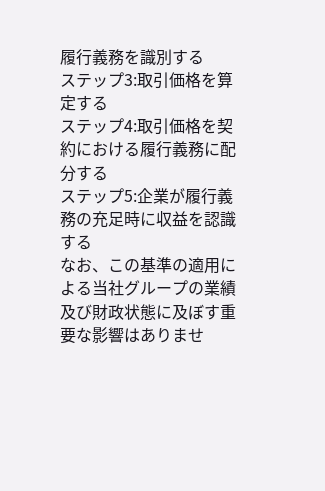履行義務を識別する
ステップ3:取引価格を算定する
ステップ4:取引価格を契約における履行義務に配分する
ステップ5:企業が履行義務の充足時に収益を認識する
なお、この基準の適用による当社グループの業績及び財政状態に及ぼす重要な影響はありませ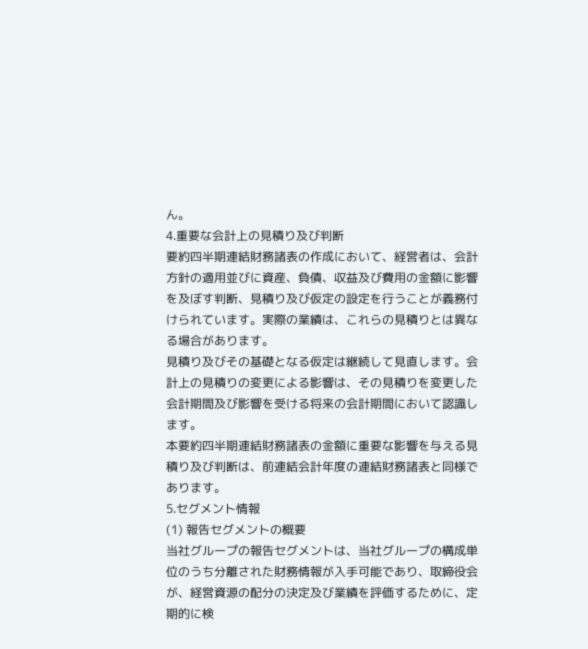ん。
4.重要な会計上の見積り及び判断
要約四半期連結財務諸表の作成において、経営者は、会計方針の適用並びに資産、負債、収益及び費用の金額に影響を及ぼす判断、見積り及び仮定の設定を行うことが義務付けられています。実際の業績は、これらの見積りとは異なる場合があります。
見積り及びその基礎となる仮定は継続して見直します。会計上の見積りの変更による影響は、その見積りを変更した会計期間及び影響を受ける将来の会計期間において認識します。
本要約四半期連結財務諸表の金額に重要な影響を与える見積り及び判断は、前連結会計年度の連結財務諸表と同様であります。
5.セグメント情報
(1) 報告セグメントの概要
当社グループの報告セグメントは、当社グループの構成単位のうち分離された財務情報が入手可能であり、取締役会が、経営資源の配分の決定及び業績を評価するために、定期的に検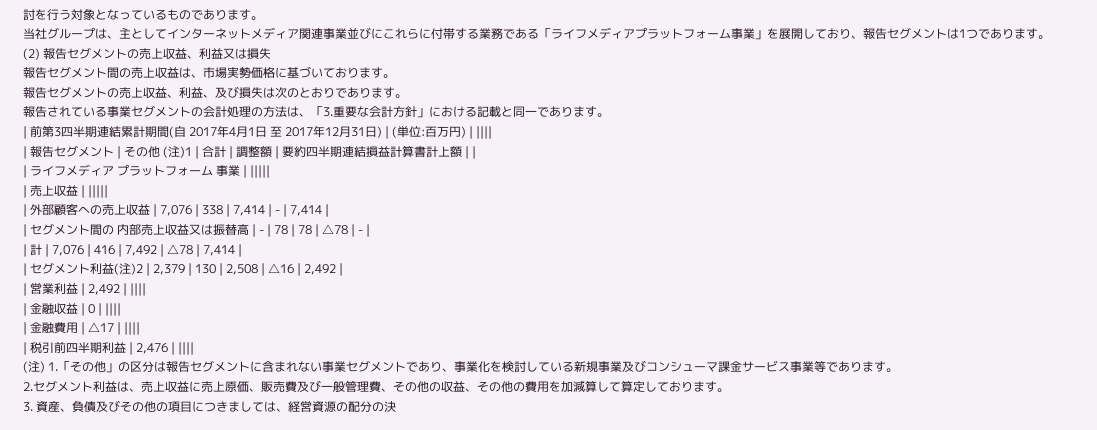討を行う対象となっているものであります。
当社グループは、主としてインターネットメディア関連事業並びにこれらに付帯する業務である「ライフメディアプラットフォーム事業」を展開しており、報告セグメントは1つであります。
(2) 報告セグメントの売上収益、利益又は損失
報告セグメント間の売上収益は、市場実勢価格に基づいております。
報告セグメントの売上収益、利益、及び損失は次のとおりであります。
報告されている事業セグメントの会計処理の方法は、「3.重要な会計方針」における記載と同一であります。
| 前第3四半期連結累計期間(自 2017年4月1日 至 2017年12月31日) | (単位:百万円) | ||||
| 報告セグメント | その他 (注)1 | 合計 | 調整額 | 要約四半期連結損益計算書計上額 | |
| ライフメディア プラットフォーム 事業 | |||||
| 売上収益 | |||||
| 外部顧客への売上収益 | 7,076 | 338 | 7,414 | - | 7,414 |
| セグメント間の 内部売上収益又は振替高 | - | 78 | 78 | △78 | - |
| 計 | 7,076 | 416 | 7,492 | △78 | 7,414 |
| セグメント利益(注)2 | 2,379 | 130 | 2,508 | △16 | 2,492 |
| 営業利益 | 2,492 | ||||
| 金融収益 | 0 | ||||
| 金融費用 | △17 | ||||
| 税引前四半期利益 | 2,476 | ||||
(注) 1.「その他」の区分は報告セグメントに含まれない事業セグメントであり、事業化を検討している新規事業及びコンシューマ課金サービス事業等であります。
2.セグメント利益は、売上収益に売上原価、販売費及び一般管理費、その他の収益、その他の費用を加減算して算定しております。
3. 資産、負債及びその他の項目につきましては、経営資源の配分の決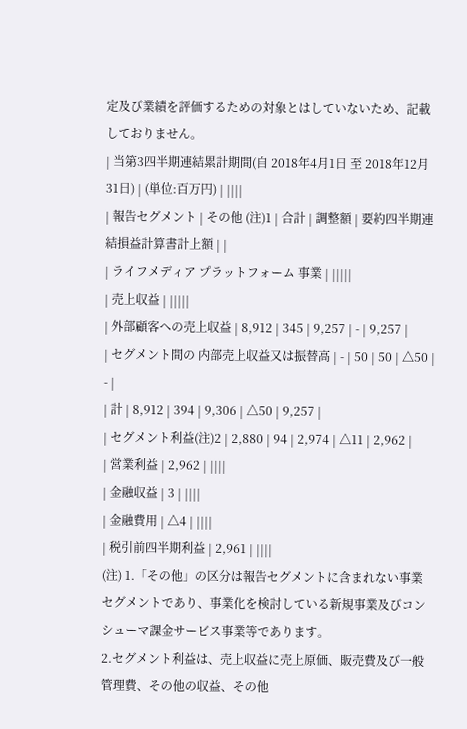定及び業績を評価するための対象とはしていないため、記載しておりません。
| 当第3四半期連結累計期間(自 2018年4月1日 至 2018年12月31日) | (単位:百万円) | ||||
| 報告セグメント | その他 (注)1 | 合計 | 調整額 | 要約四半期連結損益計算書計上額 | |
| ライフメディア プラットフォーム 事業 | |||||
| 売上収益 | |||||
| 外部顧客への売上収益 | 8,912 | 345 | 9,257 | - | 9,257 |
| セグメント間の 内部売上収益又は振替高 | - | 50 | 50 | △50 | - |
| 計 | 8,912 | 394 | 9,306 | △50 | 9,257 |
| セグメント利益(注)2 | 2,880 | 94 | 2,974 | △11 | 2,962 |
| 営業利益 | 2,962 | ||||
| 金融収益 | 3 | ||||
| 金融費用 | △4 | ||||
| 税引前四半期利益 | 2,961 | ||||
(注) 1.「その他」の区分は報告セグメントに含まれない事業セグメントであり、事業化を検討している新規事業及びコンシューマ課金サービス事業等であります。
2.セグメント利益は、売上収益に売上原価、販売費及び一般管理費、その他の収益、その他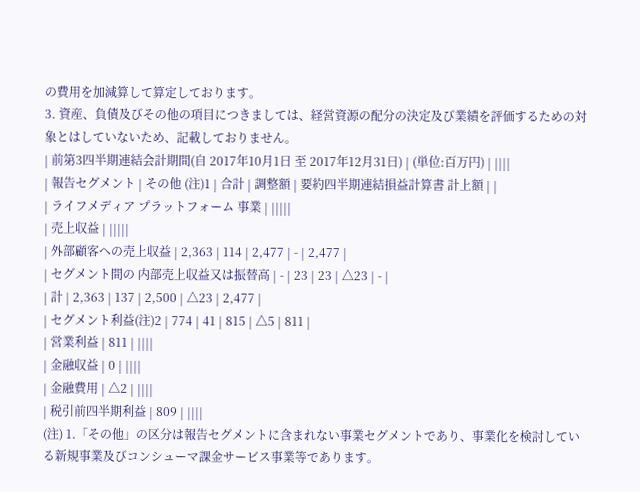の費用を加減算して算定しております。
3. 資産、負債及びその他の項目につきましては、経営資源の配分の決定及び業績を評価するための対象とはしていないため、記載しておりません。
| 前第3四半期連結会計期間(自 2017年10月1日 至 2017年12月31日) | (単位:百万円) | ||||
| 報告セグメント | その他 (注)1 | 合計 | 調整額 | 要約四半期連結損益計算書 計上額 | |
| ライフメディア プラットフォーム 事業 | |||||
| 売上収益 | |||||
| 外部顧客への売上収益 | 2,363 | 114 | 2,477 | - | 2,477 |
| セグメント間の 内部売上収益又は振替高 | - | 23 | 23 | △23 | - |
| 計 | 2,363 | 137 | 2,500 | △23 | 2,477 |
| セグメント利益(注)2 | 774 | 41 | 815 | △5 | 811 |
| 営業利益 | 811 | ||||
| 金融収益 | 0 | ||||
| 金融費用 | △2 | ||||
| 税引前四半期利益 | 809 | ||||
(注) 1.「その他」の区分は報告セグメントに含まれない事業セグメントであり、事業化を検討している新規事業及びコンシューマ課金サービス事業等であります。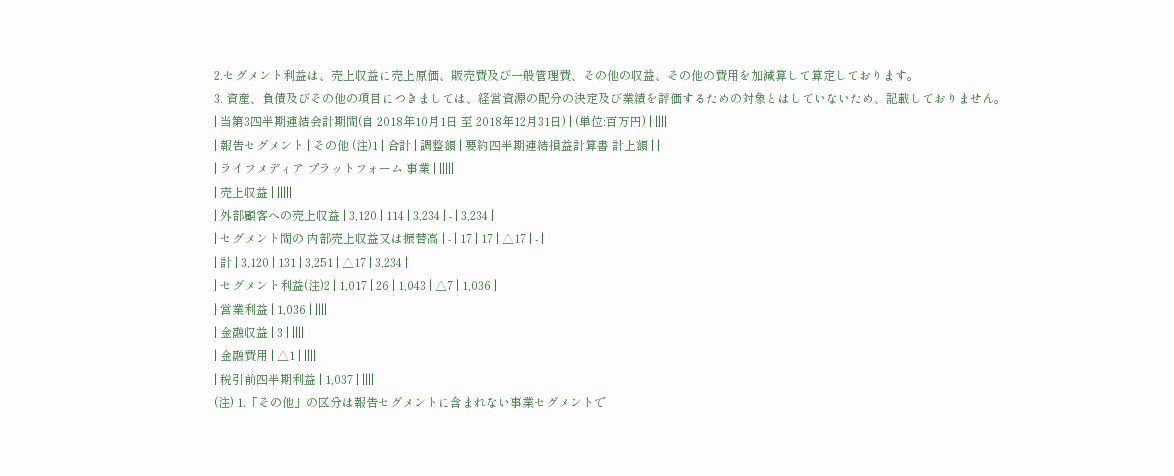2.セグメント利益は、売上収益に売上原価、販売費及び一般管理費、その他の収益、その他の費用を加減算して算定しております。
3. 資産、負債及びその他の項目につきましては、経営資源の配分の決定及び業績を評価するための対象とはしていないため、記載しておりません。
| 当第3四半期連結会計期間(自 2018年10月1日 至 2018年12月31日) | (単位:百万円) | ||||
| 報告セグメント | その他 (注)1 | 合計 | 調整額 | 要約四半期連結損益計算書 計上額 | |
| ライフメディア プラットフォーム 事業 | |||||
| 売上収益 | |||||
| 外部顧客への売上収益 | 3,120 | 114 | 3,234 | - | 3,234 |
| セグメント間の 内部売上収益又は振替高 | - | 17 | 17 | △17 | - |
| 計 | 3,120 | 131 | 3,251 | △17 | 3,234 |
| セグメント利益(注)2 | 1,017 | 26 | 1,043 | △7 | 1,036 |
| 営業利益 | 1,036 | ||||
| 金融収益 | 3 | ||||
| 金融費用 | △1 | ||||
| 税引前四半期利益 | 1,037 | ||||
(注) 1.「その他」の区分は報告セグメントに含まれない事業セグメントで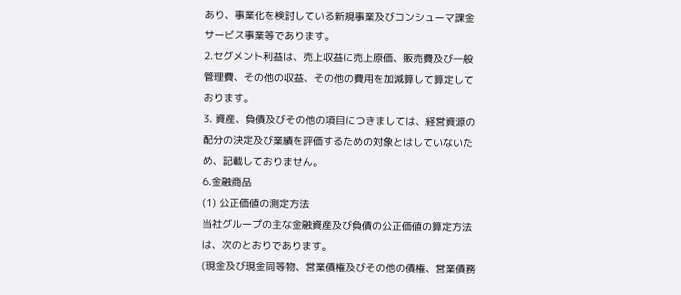あり、事業化を検討している新規事業及びコンシューマ課金サービス事業等であります。
2.セグメント利益は、売上収益に売上原価、販売費及び一般管理費、その他の収益、その他の費用を加減算して算定しております。
3. 資産、負債及びその他の項目につきましては、経営資源の配分の決定及び業績を評価するための対象とはしていないため、記載しておりません。
6.金融商品
(1) 公正価値の測定方法
当社グループの主な金融資産及び負債の公正価値の算定方法は、次のとおりであります。
(現金及び現金同等物、営業債権及びその他の債権、営業債務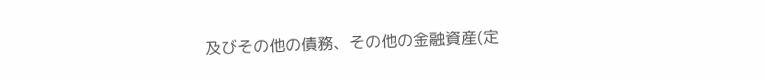及びその他の債務、その他の金融資産(定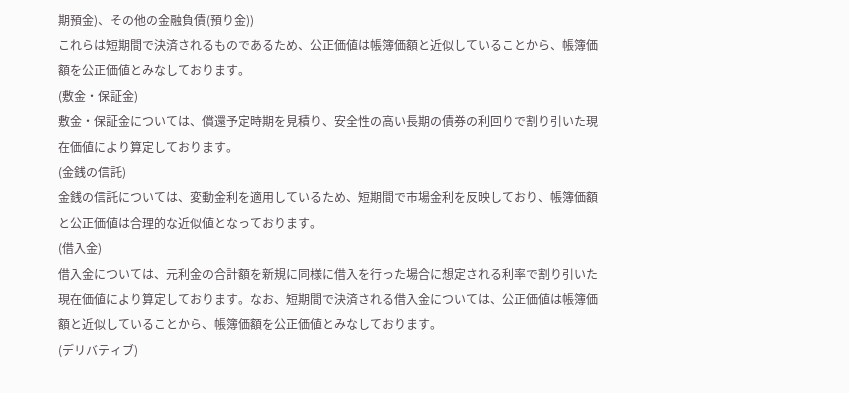期預金)、その他の金融負債(預り金))
これらは短期間で決済されるものであるため、公正価値は帳簿価額と近似していることから、帳簿価額を公正価値とみなしております。
(敷金・保証金)
敷金・保証金については、償還予定時期を見積り、安全性の高い長期の債券の利回りで割り引いた現在価値により算定しております。
(金銭の信託)
金銭の信託については、変動金利を適用しているため、短期間で市場金利を反映しており、帳簿価額と公正価値は合理的な近似値となっております。
(借入金)
借入金については、元利金の合計額を新規に同様に借入を行った場合に想定される利率で割り引いた現在価値により算定しております。なお、短期間で決済される借入金については、公正価値は帳簿価額と近似していることから、帳簿価額を公正価値とみなしております。
(デリバティブ)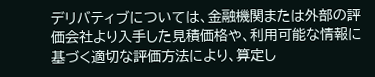デリバティブについては、金融機関または外部の評価会社より入手した見積価格や、利用可能な情報に基づく適切な評価方法により、算定し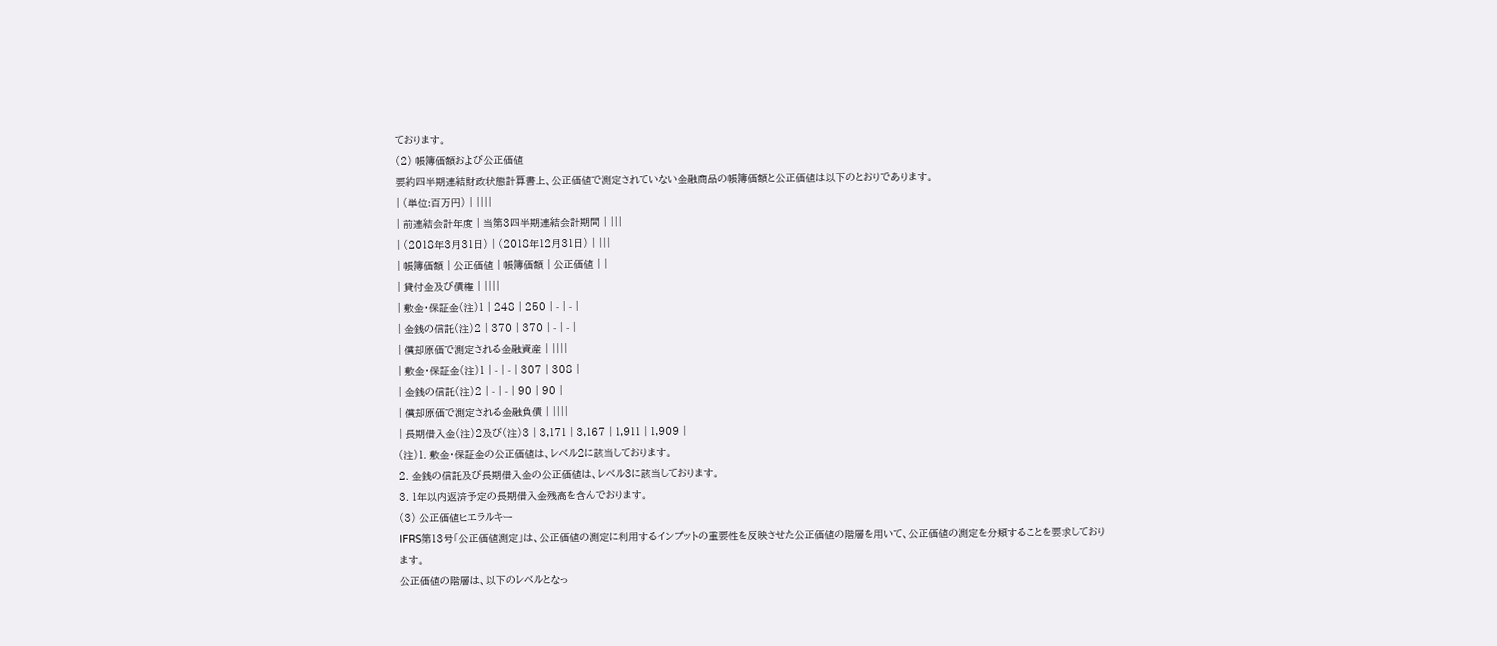ております。
(2) 帳簿価額および公正価値
要約四半期連結財政状態計算書上、公正価値で測定されていない金融商品の帳簿価額と公正価値は以下のとおりであります。
| (単位:百万円) | ||||
| 前連結会計年度 | 当第3四半期連結会計期間 | |||
| (2018年3月31日) | (2018年12月31日) | |||
| 帳簿価額 | 公正価値 | 帳簿価額 | 公正価値 | |
| 貸付金及び債権 | ||||
| 敷金・保証金(注)1 | 248 | 250 | - | - |
| 金銭の信託(注)2 | 370 | 370 | - | - |
| 償却原価で測定される金融資産 | ||||
| 敷金・保証金(注)1 | - | - | 307 | 308 |
| 金銭の信託(注)2 | - | - | 90 | 90 |
| 償却原価で測定される金融負債 | ||||
| 長期借入金(注)2及び(注)3 | 3,171 | 3,167 | 1,911 | 1,909 |
(注)1. 敷金・保証金の公正価値は、レベル2に該当しております。
2. 金銭の信託及び長期借入金の公正価値は、レベル3に該当しております。
3. 1年以内返済予定の長期借入金残高を含んでおります。
(3) 公正価値ヒエラルキー
IFRS第13号「公正価値測定」は、公正価値の測定に利用するインプットの重要性を反映させた公正価値の階層を用いて、公正価値の測定を分類することを要求しております。
公正価値の階層は、以下のレベルとなっ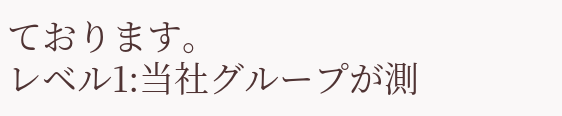ております。
レベル1:当社グループが測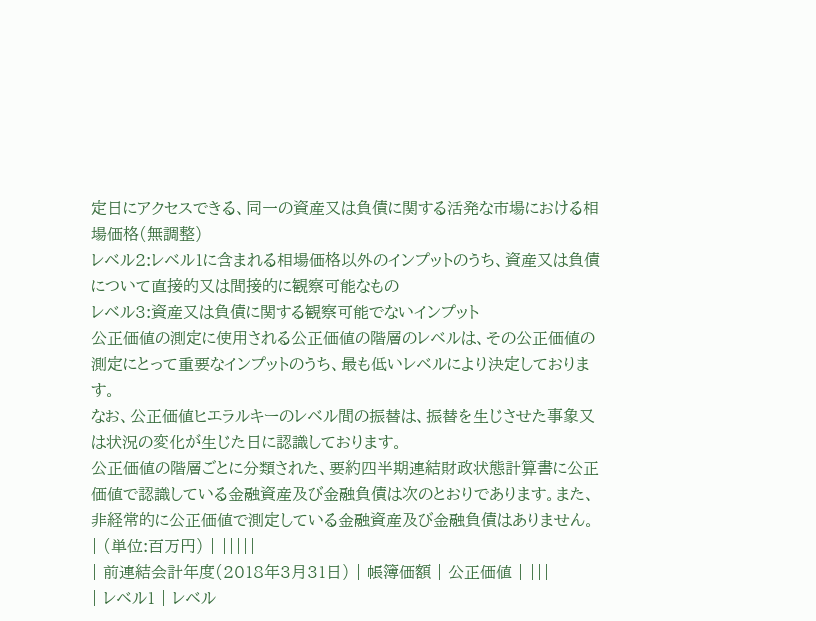定日にアクセスできる、同一の資産又は負債に関する活発な市場における相場価格(無調整)
レベル2:レベル1に含まれる相場価格以外のインプットのうち、資産又は負債について直接的又は間接的に観察可能なもの
レベル3:資産又は負債に関する観察可能でないインプット
公正価値の測定に使用される公正価値の階層のレベルは、その公正価値の測定にとって重要なインプットのうち、最も低いレベルにより決定しております。
なお、公正価値ヒエラルキーのレベル間の振替は、振替を生じさせた事象又は状況の変化が生じた日に認識しております。
公正価値の階層ごとに分類された、要約四半期連結財政状態計算書に公正価値で認識している金融資産及び金融負債は次のとおりであります。また、非経常的に公正価値で測定している金融資産及び金融負債はありません。
| (単位:百万円) | |||||
| 前連結会計年度(2018年3月31日) | 帳簿価額 | 公正価値 | |||
| レベル1 | レベル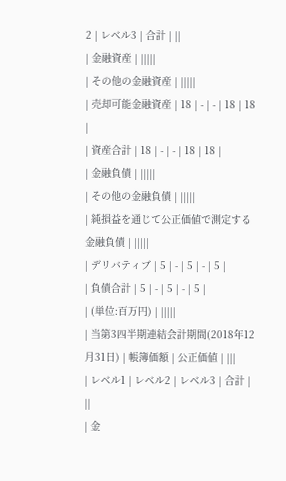2 | レベル3 | 合計 | ||
| 金融資産 | |||||
| その他の金融資産 | |||||
| 売却可能金融資産 | 18 | - | - | 18 | 18 |
| 資産合計 | 18 | - | - | 18 | 18 |
| 金融負債 | |||||
| その他の金融負債 | |||||
| 純損益を通じて公正価値で測定する金融負債 | |||||
| デリバティブ | 5 | - | 5 | - | 5 |
| 負債合計 | 5 | - | 5 | - | 5 |
| (単位:百万円) | |||||
| 当第3四半期連結会計期間(2018年12月31日) | 帳簿価額 | 公正価値 | |||
| レベル1 | レベル2 | レベル3 | 合計 | ||
| 金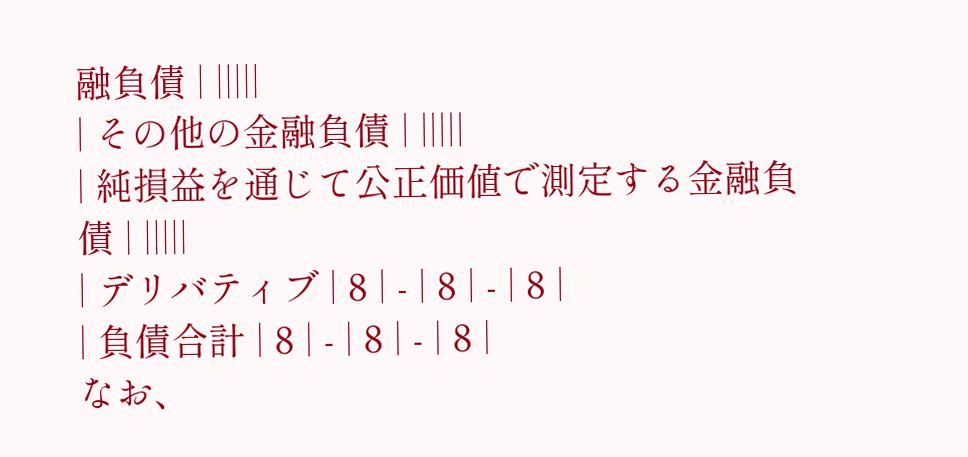融負債 | |||||
| その他の金融負債 | |||||
| 純損益を通じて公正価値で測定する金融負債 | |||||
| デリバティブ | 8 | - | 8 | - | 8 |
| 負債合計 | 8 | - | 8 | - | 8 |
なお、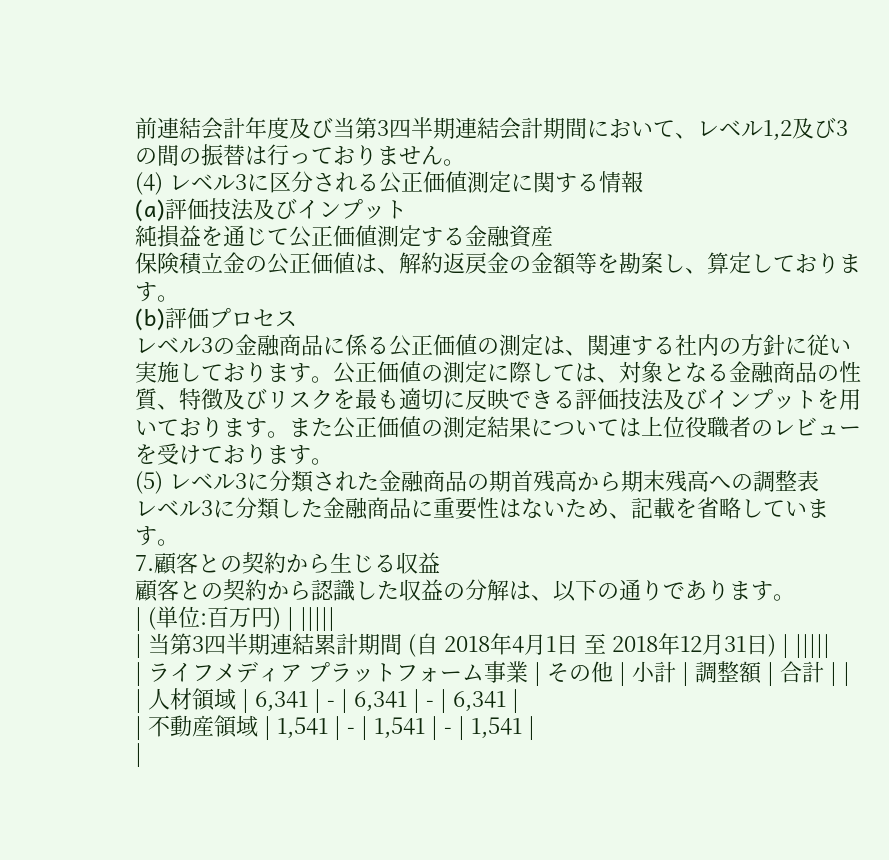前連結会計年度及び当第3四半期連結会計期間において、レベル1,2及び3の間の振替は行っておりません。
(4) レベル3に区分される公正価値測定に関する情報
(a)評価技法及びインプット
純損益を通じて公正価値測定する金融資産
保険積立金の公正価値は、解約返戻金の金額等を勘案し、算定しております。
(b)評価プロセス
レベル3の金融商品に係る公正価値の測定は、関連する社内の方針に従い実施しております。公正価値の測定に際しては、対象となる金融商品の性質、特徴及びリスクを最も適切に反映できる評価技法及びインプットを用いております。また公正価値の測定結果については上位役職者のレビューを受けております。
(5) レベル3に分類された金融商品の期首残高から期末残高への調整表
レベル3に分類した金融商品に重要性はないため、記載を省略しています。
7.顧客との契約から生じる収益
顧客との契約から認識した収益の分解は、以下の通りであります。
| (単位:百万円) | |||||
| 当第3四半期連結累計期間 (自 2018年4月1日 至 2018年12月31日) | |||||
| ライフメディア プラットフォーム事業 | その他 | 小計 | 調整額 | 合計 | |
| 人材領域 | 6,341 | - | 6,341 | - | 6,341 |
| 不動産領域 | 1,541 | - | 1,541 | - | 1,541 |
|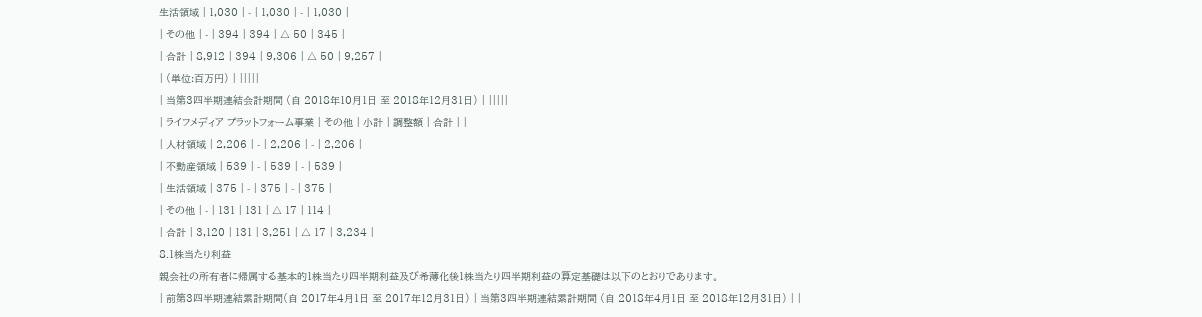生活領域 | 1,030 | - | 1,030 | - | 1,030 |
| その他 | - | 394 | 394 | △ 50 | 345 |
| 合計 | 8,912 | 394 | 9,306 | △ 50 | 9,257 |
| (単位:百万円) | |||||
| 当第3四半期連結会計期間 (自 2018年10月1日 至 2018年12月31日) | |||||
| ライフメディア プラットフォーム事業 | その他 | 小計 | 調整額 | 合計 | |
| 人材領域 | 2,206 | - | 2,206 | - | 2,206 |
| 不動産領域 | 539 | - | 539 | - | 539 |
| 生活領域 | 375 | - | 375 | - | 375 |
| その他 | - | 131 | 131 | △ 17 | 114 |
| 合計 | 3,120 | 131 | 3,251 | △ 17 | 3,234 |
8.1株当たり利益
親会社の所有者に帰属する基本的1株当たり四半期利益及び希薄化後1株当たり四半期利益の算定基礎は以下のとおりであります。
| 前第3四半期連結累計期間(自 2017年4月1日 至 2017年12月31日) | 当第3四半期連結累計期間 (自 2018年4月1日 至 2018年12月31日) | |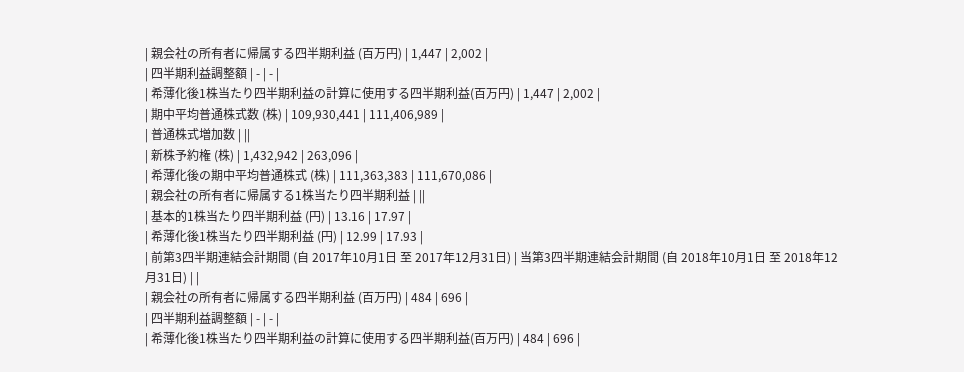| 親会社の所有者に帰属する四半期利益 (百万円) | 1,447 | 2,002 |
| 四半期利益調整額 | - | - |
| 希薄化後1株当たり四半期利益の計算に使用する四半期利益(百万円) | 1,447 | 2,002 |
| 期中平均普通株式数 (株) | 109,930,441 | 111,406,989 |
| 普通株式増加数 | ||
| 新株予約権 (株) | 1,432,942 | 263,096 |
| 希薄化後の期中平均普通株式 (株) | 111,363,383 | 111,670,086 |
| 親会社の所有者に帰属する1株当たり四半期利益 | ||
| 基本的1株当たり四半期利益 (円) | 13.16 | 17.97 |
| 希薄化後1株当たり四半期利益 (円) | 12.99 | 17.93 |
| 前第3四半期連結会計期間 (自 2017年10月1日 至 2017年12月31日) | 当第3四半期連結会計期間 (自 2018年10月1日 至 2018年12月31日) | |
| 親会社の所有者に帰属する四半期利益 (百万円) | 484 | 696 |
| 四半期利益調整額 | - | - |
| 希薄化後1株当たり四半期利益の計算に使用する四半期利益(百万円) | 484 | 696 |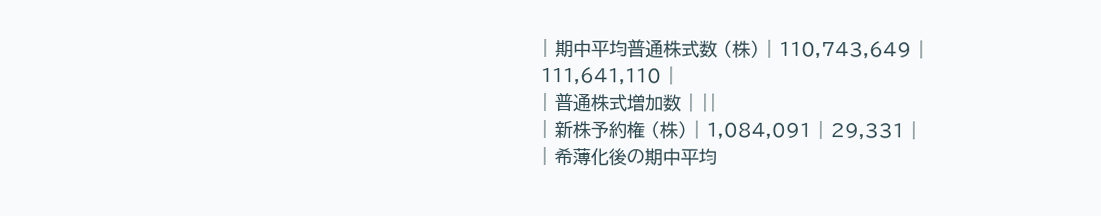| 期中平均普通株式数 (株) | 110,743,649 | 111,641,110 |
| 普通株式増加数 | ||
| 新株予約権 (株) | 1,084,091 | 29,331 |
| 希薄化後の期中平均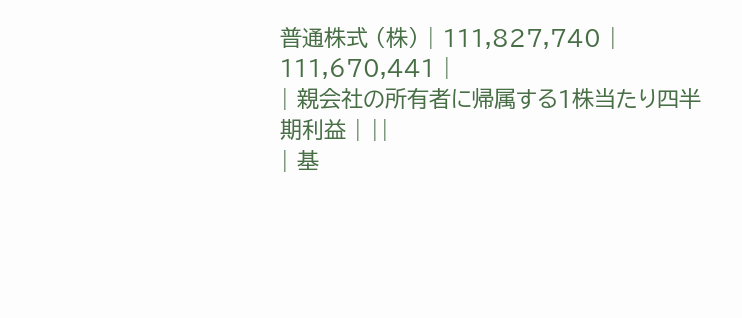普通株式 (株) | 111,827,740 | 111,670,441 |
| 親会社の所有者に帰属する1株当たり四半期利益 | ||
| 基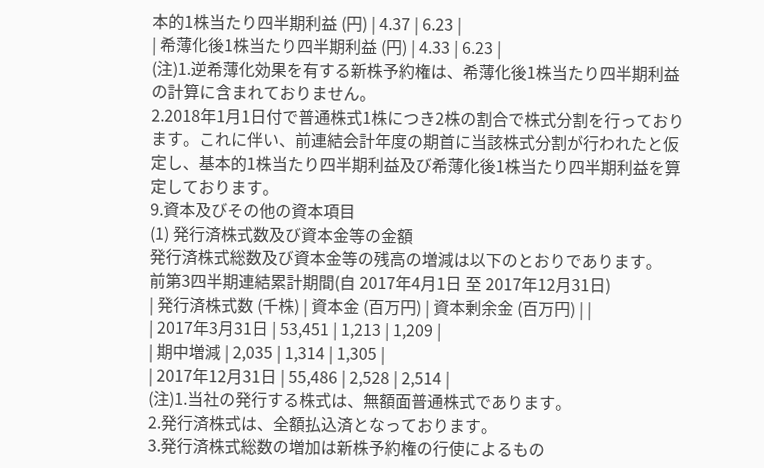本的1株当たり四半期利益 (円) | 4.37 | 6.23 |
| 希薄化後1株当たり四半期利益 (円) | 4.33 | 6.23 |
(注)1.逆希薄化効果を有する新株予約権は、希薄化後1株当たり四半期利益の計算に含まれておりません。
2.2018年1月1日付で普通株式1株につき2株の割合で株式分割を行っております。これに伴い、前連結会計年度の期首に当該株式分割が行われたと仮定し、基本的1株当たり四半期利益及び希薄化後1株当たり四半期利益を算定しております。
9.資本及びその他の資本項目
(1) 発行済株式数及び資本金等の金額
発行済株式総数及び資本金等の残高の増減は以下のとおりであります。
前第3四半期連結累計期間(自 2017年4月1日 至 2017年12月31日)
| 発行済株式数 (千株) | 資本金 (百万円) | 資本剰余金 (百万円) | |
| 2017年3月31日 | 53,451 | 1,213 | 1,209 |
| 期中増減 | 2,035 | 1,314 | 1,305 |
| 2017年12月31日 | 55,486 | 2,528 | 2,514 |
(注)1.当社の発行する株式は、無額面普通株式であります。
2.発行済株式は、全額払込済となっております。
3.発行済株式総数の増加は新株予約権の行使によるもの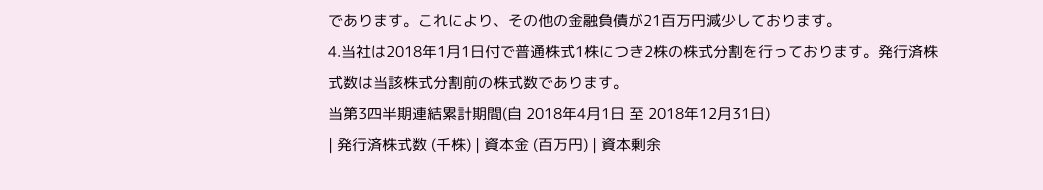であります。これにより、その他の金融負債が21百万円減少しております。
4.当社は2018年1月1日付で普通株式1株につき2株の株式分割を行っております。発行済株式数は当該株式分割前の株式数であります。
当第3四半期連結累計期間(自 2018年4月1日 至 2018年12月31日)
| 発行済株式数 (千株) | 資本金 (百万円) | 資本剰余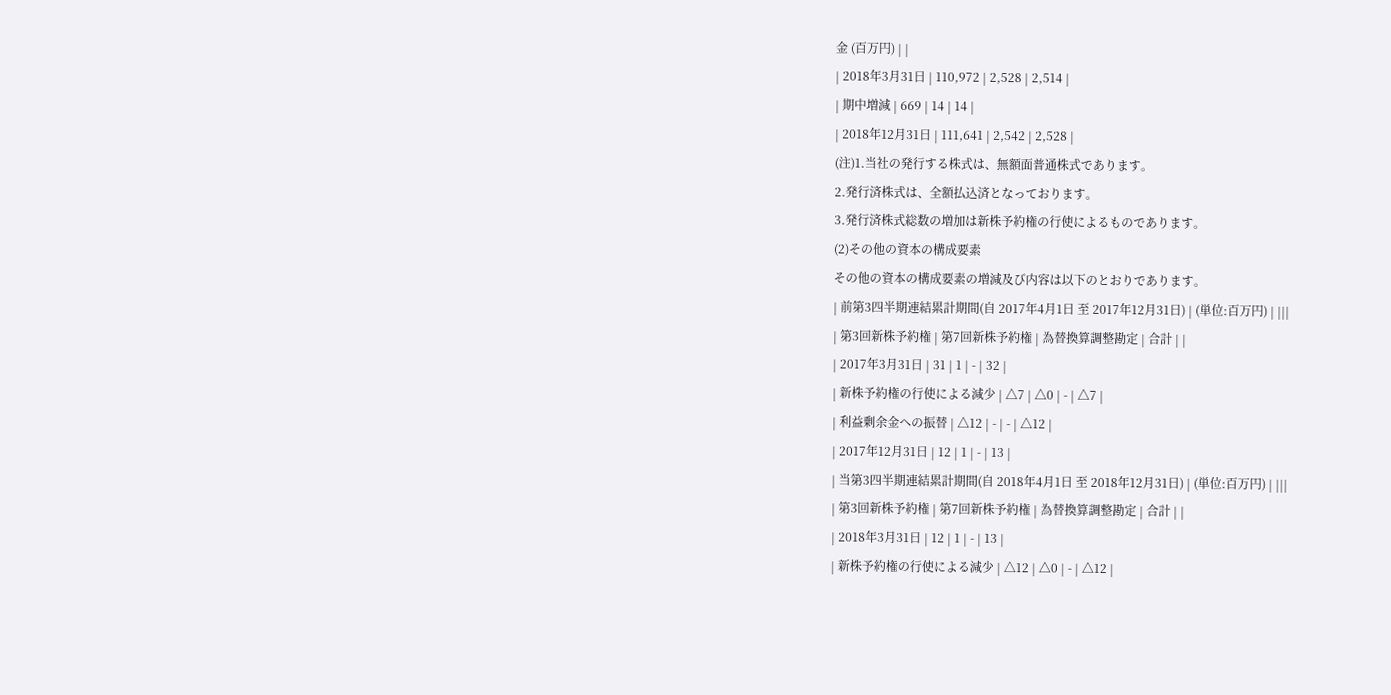金 (百万円) | |
| 2018年3月31日 | 110,972 | 2,528 | 2,514 |
| 期中増減 | 669 | 14 | 14 |
| 2018年12月31日 | 111,641 | 2,542 | 2,528 |
(注)1.当社の発行する株式は、無額面普通株式であります。
2.発行済株式は、全額払込済となっております。
3.発行済株式総数の増加は新株予約権の行使によるものであります。
(2)その他の資本の構成要素
その他の資本の構成要素の増減及び内容は以下のとおりであります。
| 前第3四半期連結累計期間(自 2017年4月1日 至 2017年12月31日) | (単位:百万円) | |||
| 第3回新株予約権 | 第7回新株予約権 | 為替換算調整勘定 | 合計 | |
| 2017年3月31日 | 31 | 1 | - | 32 |
| 新株予約権の行使による減少 | △7 | △0 | - | △7 |
| 利益剰余金への振替 | △12 | - | - | △12 |
| 2017年12月31日 | 12 | 1 | - | 13 |
| 当第3四半期連結累計期間(自 2018年4月1日 至 2018年12月31日) | (単位:百万円) | |||
| 第3回新株予約権 | 第7回新株予約権 | 為替換算調整勘定 | 合計 | |
| 2018年3月31日 | 12 | 1 | - | 13 |
| 新株予約権の行使による減少 | △12 | △0 | - | △12 |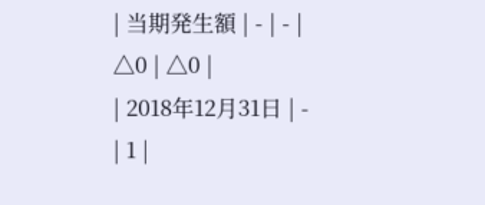| 当期発生額 | - | - | △0 | △0 |
| 2018年12月31日 | - | 1 |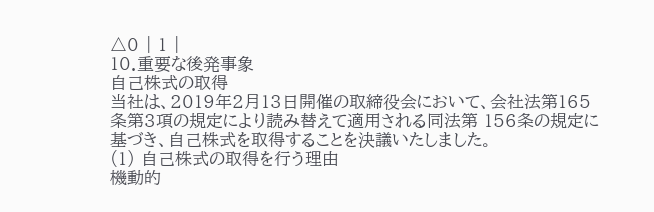△0 | 1 |
10.重要な後発事象
自己株式の取得
当社は、2019年2月13日開催の取締役会において、会社法第165条第3項の規定により読み替えて適用される同法第 156条の規定に基づき、自己株式を取得することを決議いたしました。
(1) 自己株式の取得を行う理由
機動的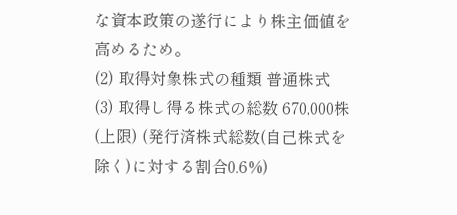な資本政策の遂行により株主価値を高めるため。
(2) 取得対象株式の種類 普通株式
(3) 取得し得る株式の総数 670,000株(上限) (発行済株式総数(自己株式を除く)に対する割合0.6%)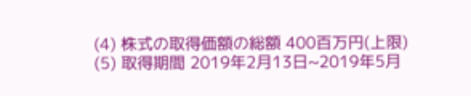(4) 株式の取得価額の総額 400百万円(上限)
(5) 取得期間 2019年2月13日~2019年5月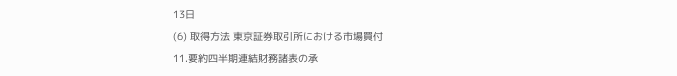13日
(6) 取得方法 東京証券取引所における市場買付
11.要約四半期連結財務諸表の承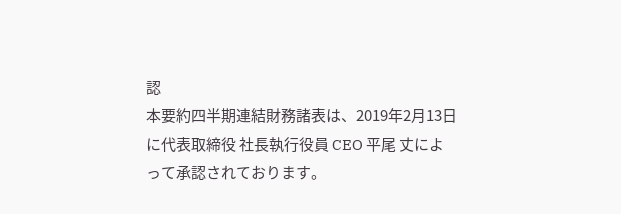認
本要約四半期連結財務諸表は、2019年2月13日に代表取締役 社長執行役員 CEO 平尾 丈によって承認されております。